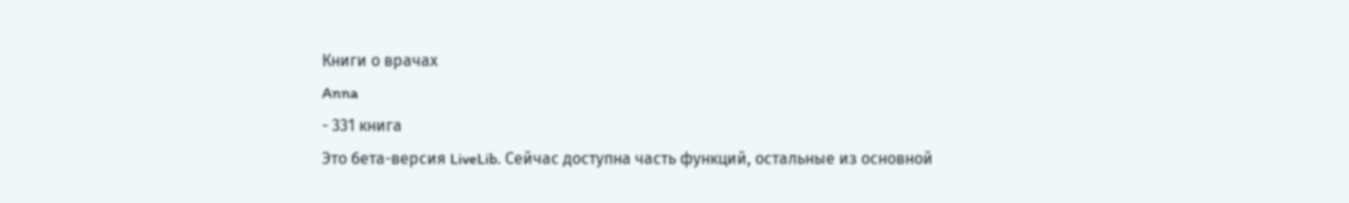Книги о врачах
Anna
- 331 книга
Это бета-версия LiveLib. Сейчас доступна часть функций, остальные из основной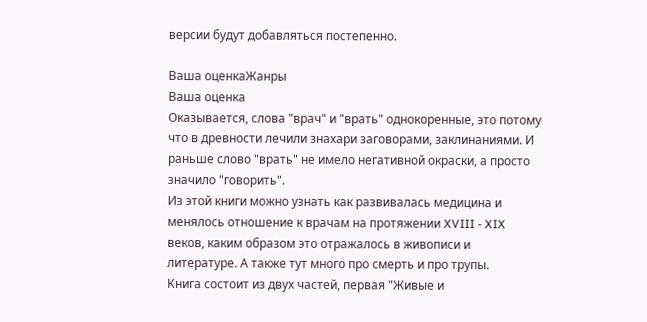версии будут добавляться постепенно.

Ваша оценкаЖанры
Ваша оценка
Оказывается, слова "врач" и "врать" однокоренные, это потому что в древности лечили знахари заговорами, заклинаниями. И раньше слово "врать" не имело негативной окраски, а просто значило "говорить".
Из этой книги можно узнать как развивалась медицина и менялось отношение к врачам на протяжении XVIII - XIX веков, каким образом это отражалось в живописи и литературе. А также тут много про смерть и про трупы.
Книга состоит из двух частей, первая "Живые и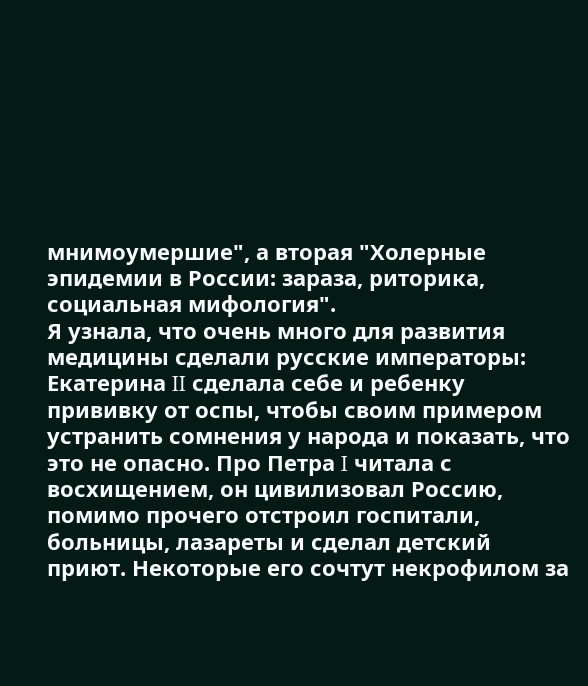мнимоумершие", а вторая "Холерные эпидемии в России: зараза, риторика, социальная мифология".
Я узнала, что очень много для развития медицины сделали русские императоры: Екатерина II сделала себе и ребенку прививку от оспы, чтобы своим примером устранить сомнения у народа и показать, что это не опасно. Про Петра I читала с восхищением, он цивилизовал Россию, помимо прочего отстроил госпитали, больницы, лазареты и сделал детский приют. Некоторые его сочтут некрофилом за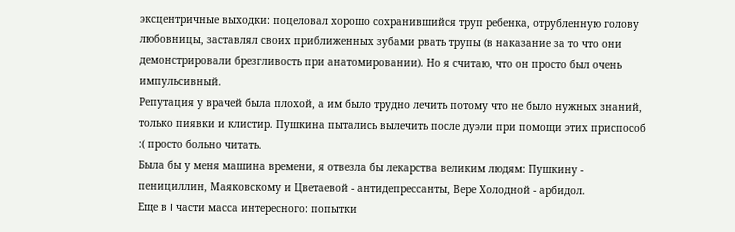эксцентричные выходки: поцеловал хорошо сохранившийся труп ребенка, отрубленную голову любовницы, заставлял своих приближенных зубами рвать трупы (в наказание за то что они демонстрировали брезгливость при анатомировании). Но я считаю, что он просто был очень импульсивный.
Репутация у врачей была плохой, а им было трудно лечить потому что не было нужных знаний, только пиявки и клистир. Пушкина пытались вылечить после дуэли при помощи этих приспособ :( просто больно читать.
Была бы у меня машина времени, я отвезла бы лекарства великим людям: Пушкину - пенициллин, Маяковскому и Цветаевой - антидепрессанты, Вере Холодной - арбидол.
Еще в I части масса интересного: попытки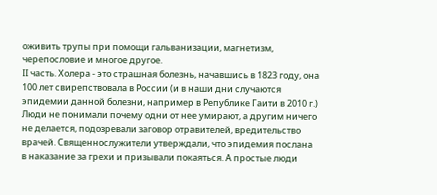оживить трупы при помощи гальванизации, магнетизм, черепословие и многое другое.
II часть. Холера - это страшная болезнь, начавшись в 1823 году, она 100 лет свирепствовала в России (и в наши дни случаются эпидемии данной болезни, например в Републике Гаити в 2010 г.) Люди не понимали почему одни от нее умирают, а другим ничего не делается, подозревали заговор отравителей, вредительство врачей. Священнослужители утверждали, что эпидемия послана в наказание за грехи и призывали покаяться. А простые люди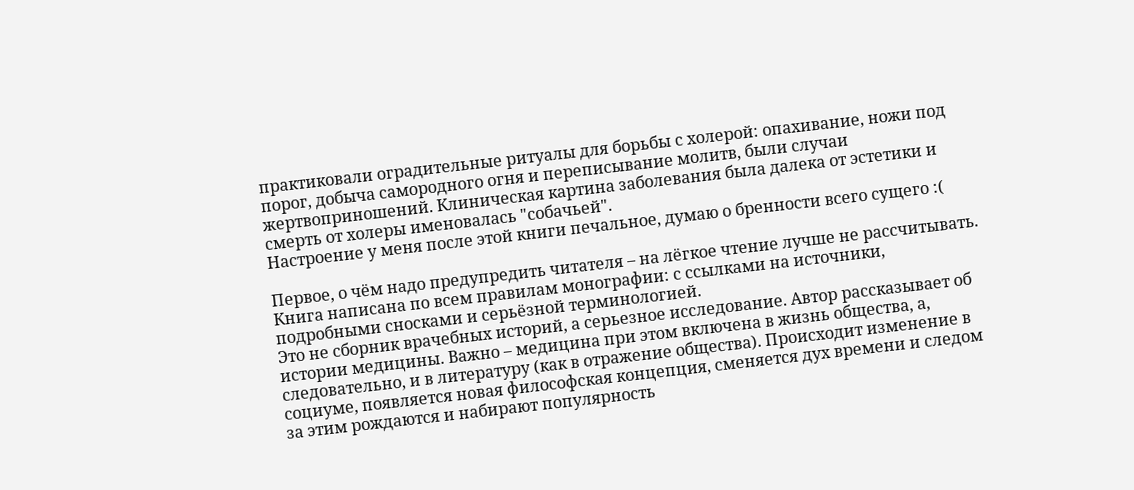практиковали оградительные ритуалы для борьбы с холерой: опахивание, ножи под порог, добыча самородного огня и переписывание молитв, были случаи жертвоприношений. Клиническая картина заболевания была далека от эстетики и смерть от холеры именовалась "собачьей".
Настроение у меня после этой книги печальное, думаю о бренности всего сущего :(

Первое, о чём надо предупредить читателя – на лёгкое чтение лучше не рассчитывать. Книга написана по всем правилам монографии: с ссылками на источники, подробными сносками и серьёзной терминологией.
Это не сборник врачебных историй, а серьезное исследование. Автор рассказывает об истории медицины. Важно – медицина при этом включена в жизнь общества, а, следовательно, и в литературу (как в отражение общества). Происходит изменение в социуме, появляется новая философская концепция, сменяется дух времени и следом за этим рождаются и набирают популярность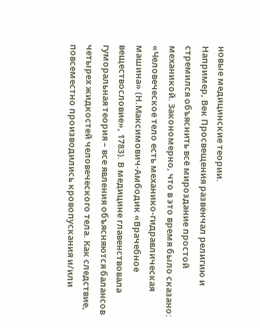новые медицинские теории.
Например, Век Просвещения развенчал религию и стремился объяснить всё мироздание простой механикой. Закономерно, что в это время было сказано: «Человеческое тело есть механико-гидравлическая машина» (Н.Максимович-Амбодик «Врачебное веществословие», 1783). В медицине главенствовала гуморальная теория – все явления объясняются балансов четырех жидкостей человеческого тела. Как следствие, повсеместно производились кровопускания и/или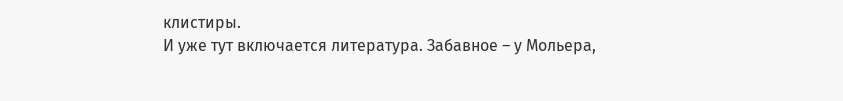клистиры.
И уже тут включается литература. Забавное – у Мольера,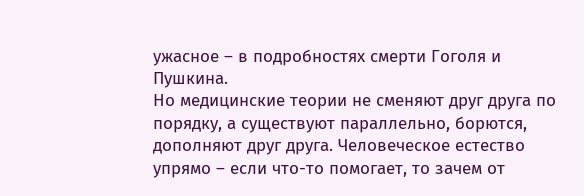ужасное – в подробностях смерти Гоголя и Пушкина.
Но медицинские теории не сменяют друг друга по порядку, а существуют параллельно, борются, дополняют друг друга. Человеческое естество упрямо – если что-то помогает, то зачем от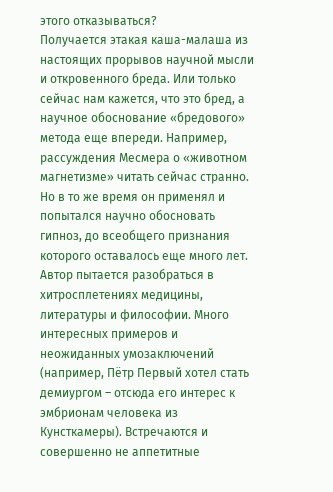этого отказываться?
Получается этакая каша-малаша из настоящих прорывов научной мысли и откровенного бреда. Или только сейчас нам кажется, что это бред, а научное обоснование «бредового» метода еще впереди. Например, рассуждения Месмера о «животном магнетизме» читать сейчас странно. Но в то же время он применял и попытался научно обосновать гипноз, до всеобщего признания которого оставалось еще много лет.
Автор пытается разобраться в хитросплетениях медицины, литературы и философии. Много интересных примеров и неожиданных умозаключений (например, Пётр Первый хотел стать демиургом – отсюда его интерес к эмбрионам человека из Кунсткамеры). Встречаются и совершенно не аппетитные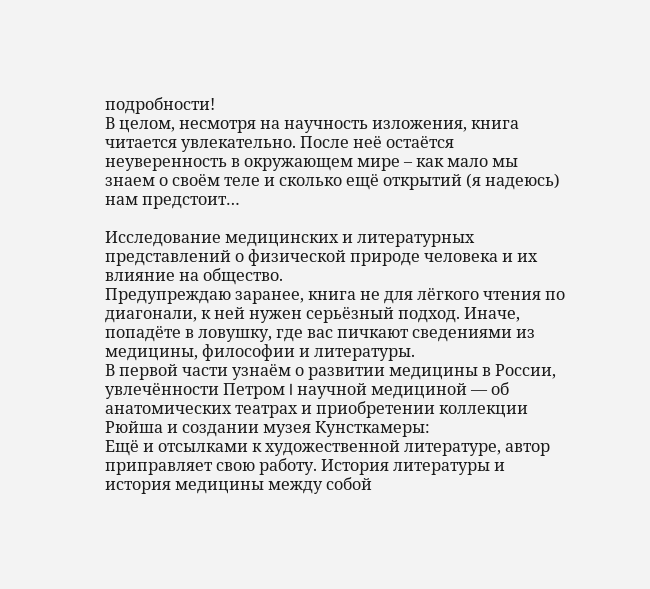подробности!
В целом, несмотря на научность изложения, книга читается увлекательно. После неё остаётся неуверенность в окружающем мире – как мало мы знаем о своём теле и сколько ещё открытий (я надеюсь) нам предстоит…

Исследование медицинских и литературных представлений о физической природе человека и их влияние на общество.
Предупреждаю заранее, книга не для лёгкого чтения по диагонали, к ней нужен серьёзный подход. Иначе, попадёте в ловушку, где вас пичкают сведениями из медицины, философии и литературы.
В первой части узнаём о развитии медицины в России, увлечённости Петром I научной медициной — об анатомических театрах и приобретении коллекции Рюйша и создании музея Кунсткамеры:
Ещё и отсылками к художественной литературе, автор приправляет свою работу. История литературы и история медицины между собой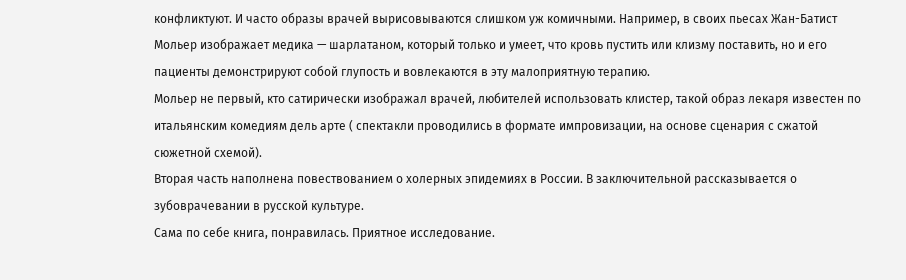конфликтуют. И часто образы врачей вырисовываются слишком уж комичными. Например, в своих пьесах Жан-Батист Мольер изображает медика — шарлатаном, который только и умеет, что кровь пустить или клизму поставить, но и его пациенты демонстрируют собой глупость и вовлекаются в эту малоприятную терапию.
Мольер не первый, кто сатирически изображал врачей, любителей использовать клистер, такой образ лекаря известен по итальянским комедиям дель арте ( спектакли проводились в формате импровизации, на основе сценария с сжатой сюжетной схемой).
Вторая часть наполнена повествованием о холерных эпидемиях в России. В заключительной рассказывается о зубоврачевании в русской культуре.
Сама по себе книга, понравилась. Приятное исследование.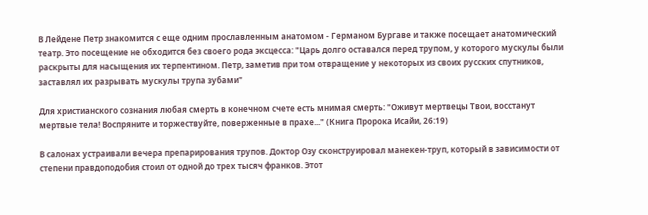В Лейдене Петр знакомится с еще одним прославленным анатомом - Германом Бургаве и также посещает анатомический театр. Это посещение не обходится без своего рода эксцесса: "Царь долго оставался перед трупом, у которого мускулы были раскрыты для насыщения их терпентином. Петр, заметив при том отвращение у некоторых из своих русских спутников, заставлял их разрывать мускулы трупа зубами"

Для христианского сознания любая смерть в конечном счете есть мнимая смерть: "Оживут мертвецы Твои, восстанут мертвые тела! Воспряните и торжествуйте, поверженные в прахе..." (Книга Пророка Исайи, 26:19)

В салонах устраивали вечера препарирования трупов. Доктор Озу сконструировал манекен-труп, который в зависимости от степени правдоподобия стоил от одной до трех тысяч франков. Этот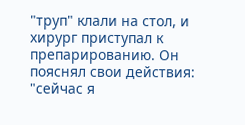"труп" клали на стол, и хирург приступал к препарированию. Он пояснял свои действия: "сейчас я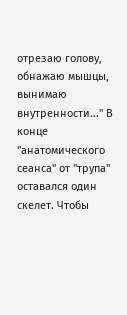отрезаю голову, обнажаю мышцы, вынимаю внутренности..." В конце "анатомического сеанса" от "трупа" оставался один скелет. Чтобы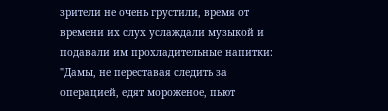зрители не очень грустили, время от времени их слух услаждали музыкой и подавали им прохладительные напитки: "Дамы, не переставая следить за операцией, едят мороженое, пьют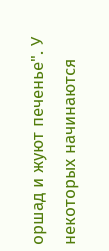оршад и жуют печенье". У некоторых начинаются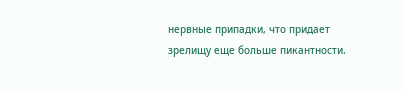нервные припадки, что придает зрелищу еще больше пикантности.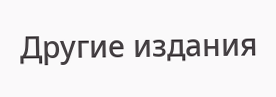Другие издания